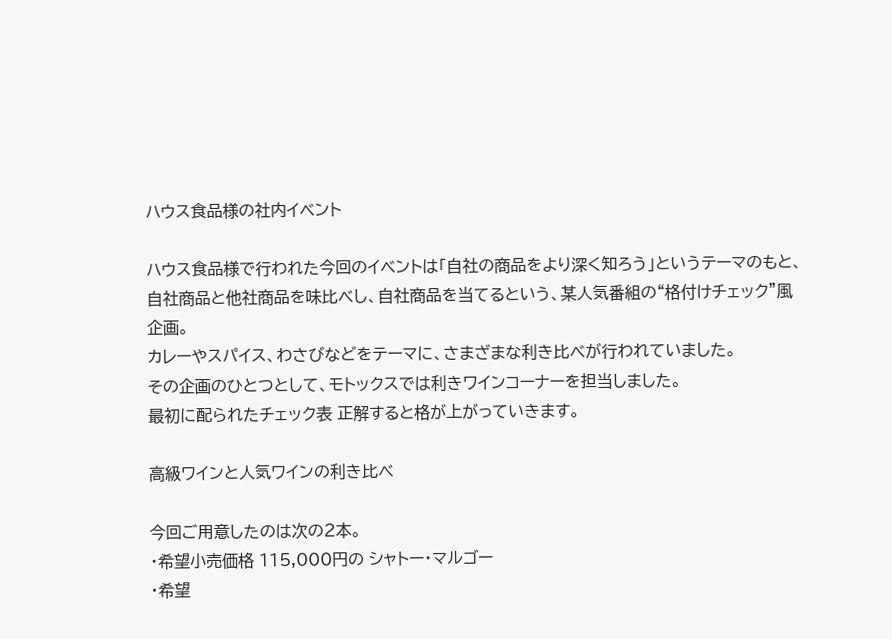ハウス食品様の社内イベント

ハウス食品様で行われた今回のイベントは「自社の商品をより深く知ろう」というテーマのもと、自社商品と他社商品を味比べし、自社商品を当てるという、某人気番組の“格付けチェック”風企画。
カレーやスパイス、わさびなどをテーマに、さまざまな利き比べが行われていました。
その企画のひとつとして、モトックスでは利きワインコーナーを担当しました。
最初に配られたチェック表 正解すると格が上がっていきます。

高級ワインと人気ワインの利き比べ

今回ご用意したのは次の2本。
・希望小売価格 115,000円の シャトー・マルゴー
・希望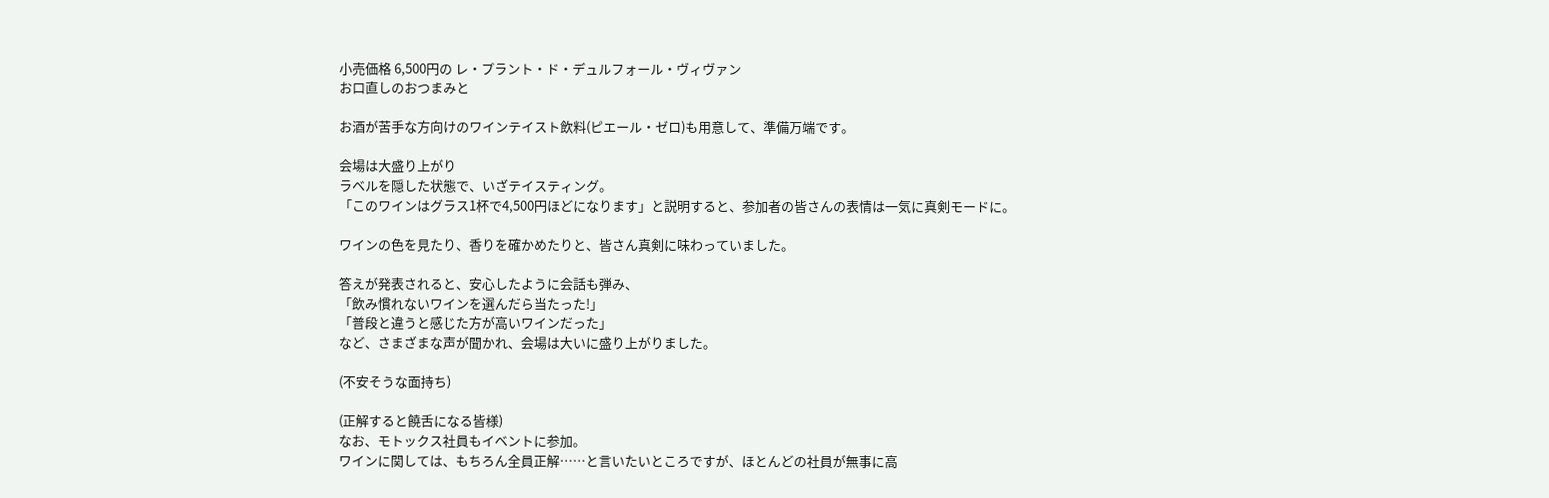小売価格 6,500円の レ・プラント・ド・デュルフォール・ヴィヴァン
お口直しのおつまみと

お酒が苦手な方向けのワインテイスト飲料(ピエール・ゼロ)も用意して、準備万端です。

会場は大盛り上がり
ラベルを隠した状態で、いざテイスティング。
「このワインはグラス1杯で4,500円ほどになります」と説明すると、参加者の皆さんの表情は一気に真剣モードに。

ワインの色を見たり、香りを確かめたりと、皆さん真剣に味わっていました。

答えが発表されると、安心したように会話も弾み、
「飲み慣れないワインを選んだら当たった!」
「普段と違うと感じた方が高いワインだった」
など、さまざまな声が聞かれ、会場は大いに盛り上がりました。

(不安そうな面持ち)

(正解すると饒舌になる皆様)
なお、モトックス社員もイベントに参加。
ワインに関しては、もちろん全員正解……と言いたいところですが、ほとんどの社員が無事に高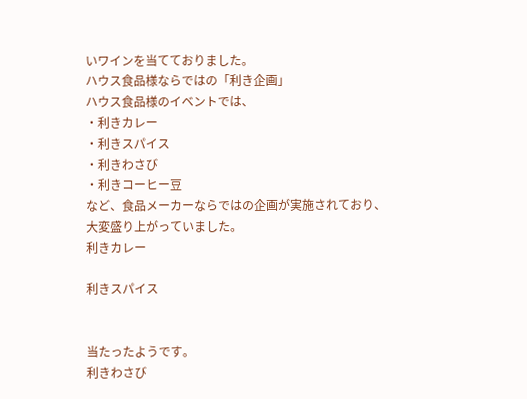いワインを当てておりました。
ハウス食品様ならではの「利き企画」
ハウス食品様のイベントでは、
・利きカレー
・利きスパイス
・利きわさび
・利きコーヒー豆
など、食品メーカーならではの企画が実施されており、大変盛り上がっていました。
利きカレー

利きスパイス


当たったようです。
利きわさび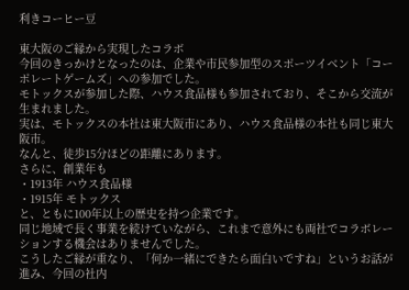利きコーヒー豆

東大阪のご縁から実現したコラボ
今回のきっかけとなったのは、企業や市民参加型のスポーツイベント「コーポレートゲームズ」への参加でした。
モトックスが参加した際、ハウス食品様も参加されており、そこから交流が生まれました。
実は、モトックスの本社は東大阪市にあり、ハウス食品様の本社も同じ東大阪市。
なんと、徒歩15分ほどの距離にあります。
さらに、創業年も
・1913年 ハウス食品様
・1915年 モトックス
と、ともに100年以上の歴史を持つ企業です。
同じ地域で長く事業を続けていながら、これまで意外にも両社でコラボレーションする機会はありませんでした。
こうしたご縁が重なり、「何か一緒にできたら面白いですね」というお話が進み、今回の社内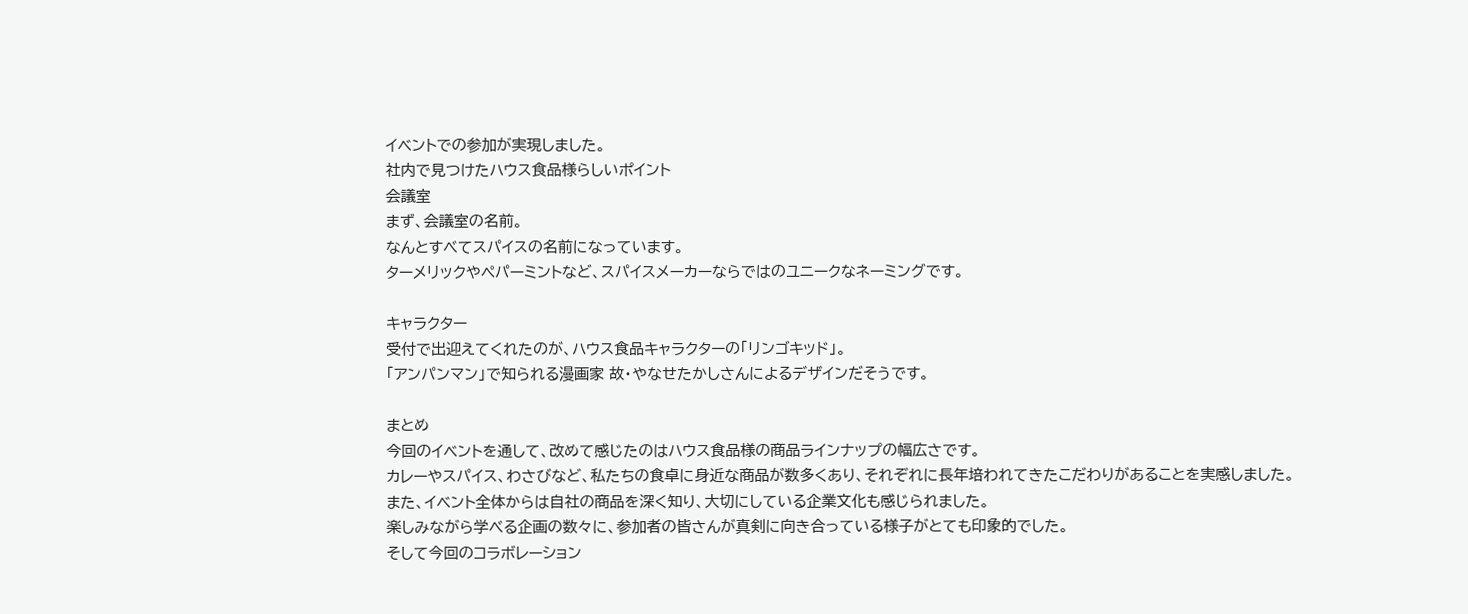イベントでの参加が実現しました。
社内で見つけたハウス食品様らしいポイント
会議室
まず、会議室の名前。
なんとすべてスパイスの名前になっています。
ターメリックやペパーミントなど、スパイスメーカーならではのユニークなネーミングです。

キャラクター
受付で出迎えてくれたのが、ハウス食品キャラクターの「リンゴキッド」。
「アンパンマン」で知られる漫画家 故・やなせたかしさんによるデザインだそうです。

まとめ
今回のイベントを通して、改めて感じたのはハウス食品様の商品ラインナップの幅広さです。
カレーやスパイス、わさびなど、私たちの食卓に身近な商品が数多くあり、それぞれに長年培われてきたこだわりがあることを実感しました。
また、イベント全体からは自社の商品を深く知り、大切にしている企業文化も感じられました。
楽しみながら学べる企画の数々に、参加者の皆さんが真剣に向き合っている様子がとても印象的でした。
そして今回のコラボレーション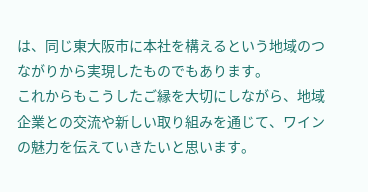は、同じ東大阪市に本社を構えるという地域のつながりから実現したものでもあります。
これからもこうしたご縁を大切にしながら、地域企業との交流や新しい取り組みを通じて、ワインの魅力を伝えていきたいと思います。